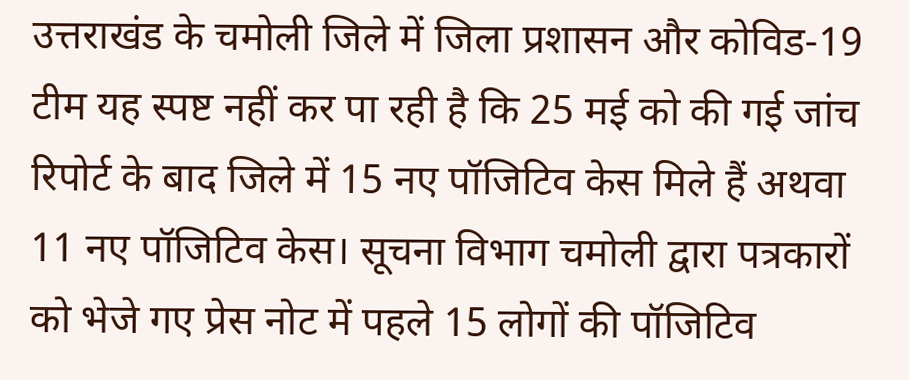उत्तराखंड के चमोली जिले में जिला प्रशासन और कोविड-19 टीम यह स्पष्ट नहीं कर पा रही है कि 25 मई को की गई जांच रिपोर्ट के बाद जिले में 15 नए पॉजिटिव केस मिले हैं अथवा 11 नए पॉजिटिव केस। सूचना विभाग चमोली द्वारा पत्रकारों को भेजे गए प्रेस नोट में पहले 15 लोगों की पॉजिटिव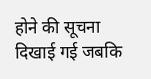होने की सूचना दिखाई गई जबकि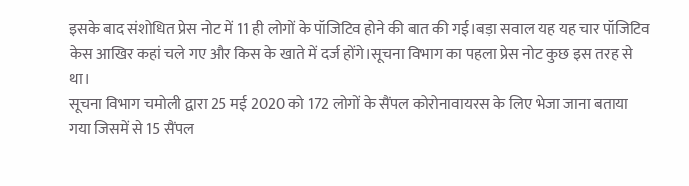इसके बाद संशोधित प्रेस नोट में 11 ही लोगों के पॉजिटिव होने की बात की गई।बड़ा सवाल यह यह चार पॉजिटिव केस आखिर कहां चले गए और किस के खाते में दर्ज होंगे।सूचना विभाग का पहला प्रेस नोट कुछ इस तरह से था।
सूचना विभाग चमोली द्वारा 25 मई 2020 को 172 लोगों के सैंपल कोरोनावायरस के लिए भेजा जाना बताया गया जिसमें से 15 सैंपल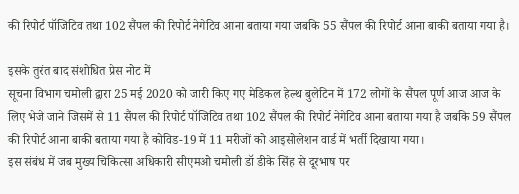की रिपोर्ट पॉजिटिव तथा 102 सैंपल की रिपोर्ट नेगेटिव आना बताया गया जबकि 55 सैंपल की रिपोर्ट आना बाकी बताया गया है।

इसके तुरंत बाद संशोधित प्रेस नोट में
सूचना विभाग चमोली द्वारा 25 मई 2020 को जारी किए गए मेडिकल हेल्थ बुलेटिन में 172 लोगों के सैंपल पूर्ण आज आज के लिए भेजे जाने जिसमें से 11 सैंपल की रिपोर्ट पॉजिटिव तथा 102 सैंपल की रिपोर्ट नेगेटिव आना बताया गया है जबकि 59 सैंपल की रिपोर्ट आना बाकी बताया गया है कोविड-19 में 11 मरीजों को आइसोलेशन वार्ड में भर्ती दिखाया गया।
इस संबंध में जब मुख्य चिकित्सा अधिकारी सीएमओ चमोली डॉ डीके सिंह से दूरभाष पर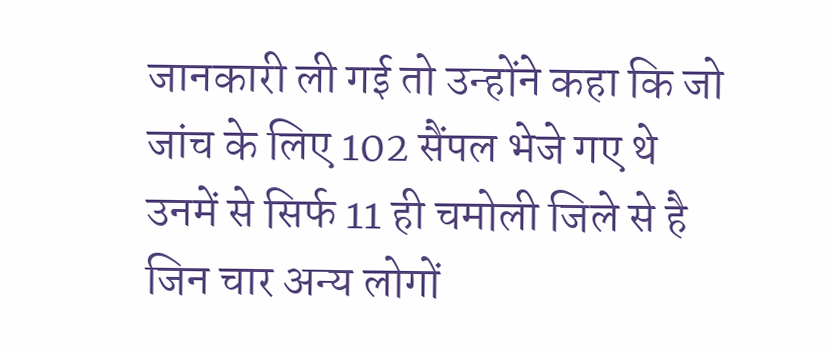जानकारी ली गई तो उन्होंने कहा कि जो जांच के लिए 102 सैंपल भेजे गए थे उनमें से सिर्फ 11 ही चमोली जिले से है जिन चार अन्य लोगों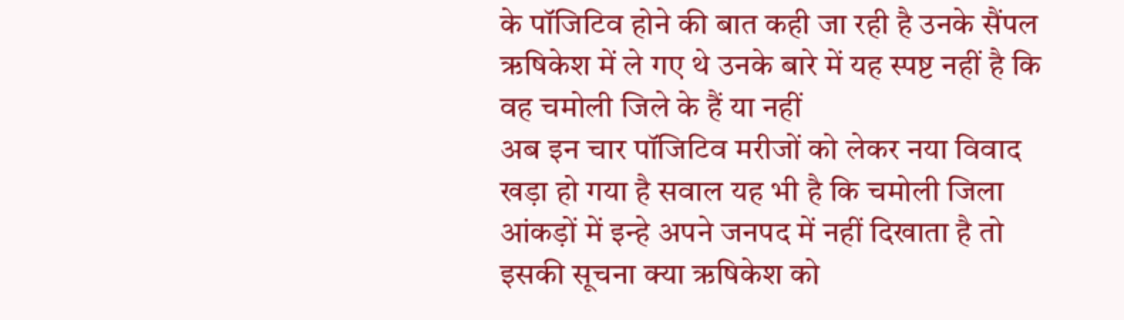के पॉजिटिव होने की बात कही जा रही है उनके सैंपल ऋषिकेश में ले गए थे उनके बारे में यह स्पष्ट नहीं है कि वह चमोली जिले के हैं या नहीं
अब इन चार पॉजिटिव मरीजों को लेकर नया विवाद खड़ा हो गया है सवाल यह भी है कि चमोली जिला आंकड़ों में इन्हे अपने जनपद में नहीं दिखाता है तो इसकी सूचना क्या ऋषिकेश को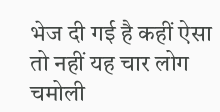भेज दी गई है कहीं ऐसा तो नहीं यह चार लोग चमोली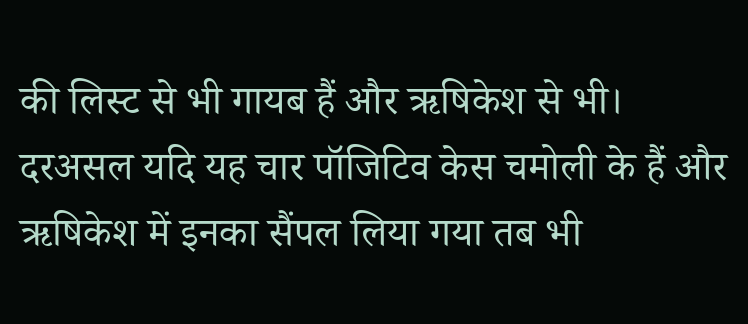की लिस्ट से भी गायब हैं और ऋषिकेश से भी।
दरअसल यदि यह चार पॉजिटिव केस चमोली के हैं और ऋषिकेश में इनका सैंपल लिया गया तब भी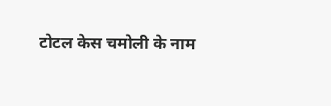टोटल केस चमोली के नाम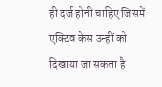ही दर्ज होनी चाहिए जिसमें एक्टिव केस उन्हीं को दिखाया जा सकता है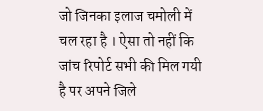जो जिनका इलाज चमोली में चल रहा है । ऐसा तो नहीं कि जांच रिपोर्ट सभी की मिल गयी है पर अपने जिले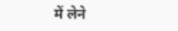में लेने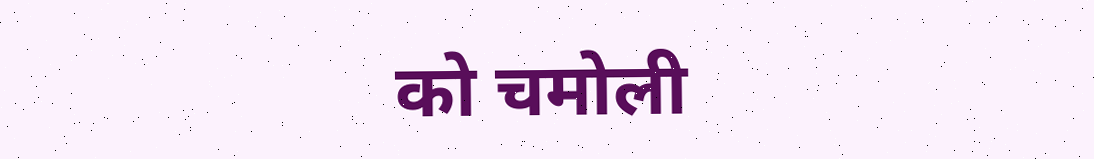को चमोली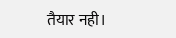तैयार नही।